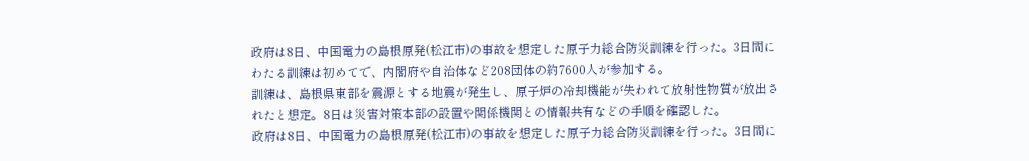政府は8日、中国電力の島根原発(松江市)の事故を想定した原子力総合防災訓練を行った。3日間にわたる訓練は初めてで、内閣府や自治体など208団体の約7600人が参加する。
訓練は、島根県東部を震源とする地震が発生し、原子炉の冷却機能が失われて放射性物質が放出されたと想定。8日は災害対策本部の設置や関係機関との情報共有などの手順を確認した。
政府は8日、中国電力の島根原発(松江市)の事故を想定した原子力総合防災訓練を行った。3日間に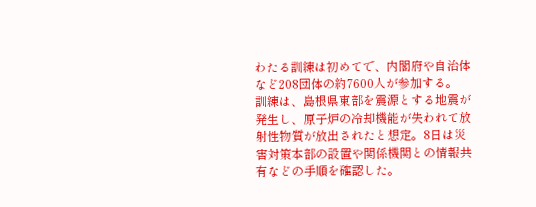わたる訓練は初めてで、内閣府や自治体など208団体の約7600人が参加する。
訓練は、島根県東部を震源とする地震が発生し、原子炉の冷却機能が失われて放射性物質が放出されたと想定。8日は災害対策本部の設置や関係機関との情報共有などの手順を確認した。